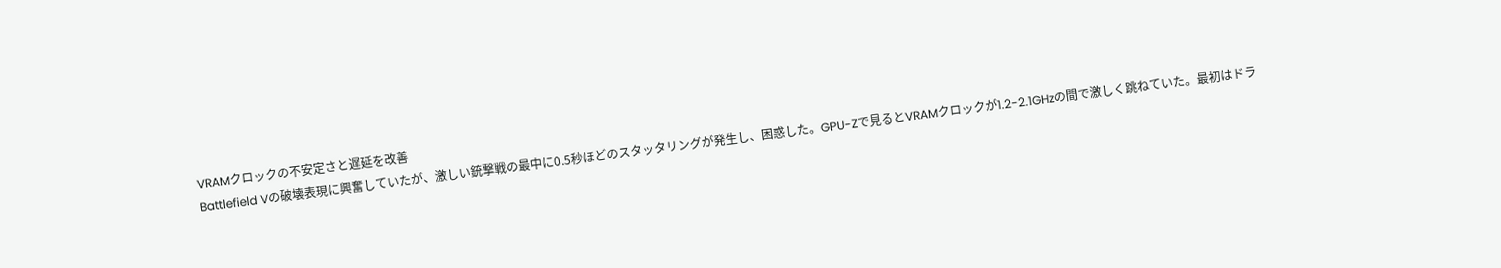VRAMクロックの不安定さと遅延を改善
Battlefield Vの破壊表現に興奮していたが、激しい銃撃戦の最中に0.5秒ほどのスタッタリングが発生し、困惑した。GPU-Zで見るとVRAMクロックが1.2-2.1GHzの間で激しく跳ねていた。最初はドラ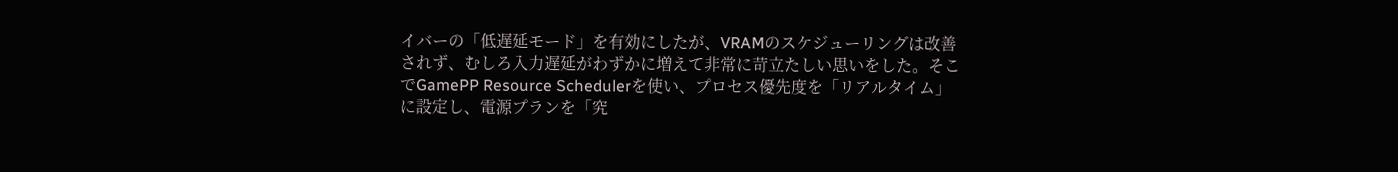イバーの「低遅延モード」を有効にしたが、VRAMのスケジューリングは改善されず、むしろ入力遅延がわずかに増えて非常に苛立たしい思いをした。そこでGamePP Resource Schedulerを使い、プロセス優先度を「リアルタイム」に設定し、電源プランを「究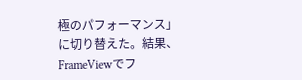極のパフォーマンス」に切り替えた。結果、FrameViewでフ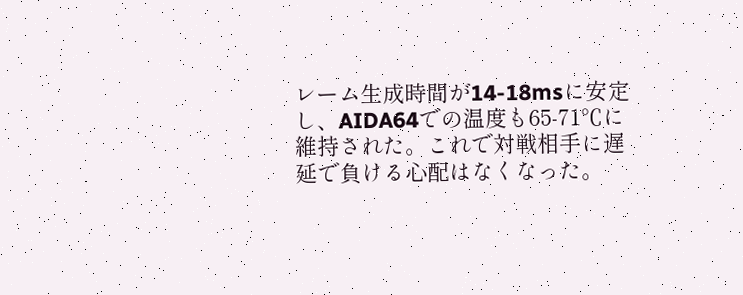レーム生成時間が14-18msに安定し、AIDA64での温度も65-71℃に維持された。これで対戦相手に遅延で負ける心配はなくなった。